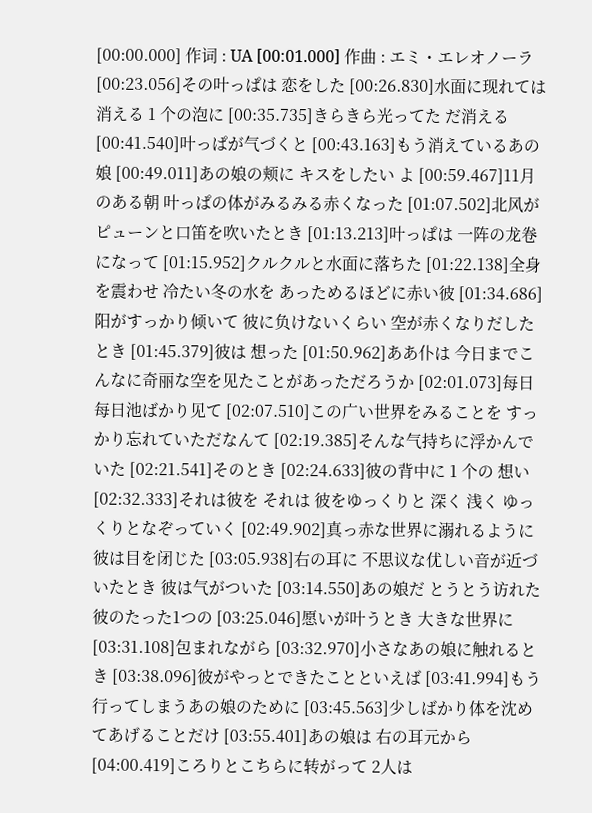[00:00.000] 作词 : UA [00:01.000] 作曲 : エミ・エレオノーラ [00:23.056]その叶っぱは 恋をした [00:26.830]水面に现れては消える 1 个の泡に [00:35.735]きらきら光ってた だ消える [00:41.540]叶っぱが气づくと [00:43.163]もう消えているあの 娘 [00:49.011]あの娘の颊に キスをしたい よ [00:59.467]11月のある朝 叶っぱの体がみるみる赤くなった [01:07.502]北风がピューンと口笛を吹いたとき [01:13.213]叶っぱは 一阵の龙卷になって [01:15.952]クルクルと水面に落ちた [01:22.138]全身を震わせ 冷たい冬の水を あっためるほどに赤い彼 [01:34.686]阳がすっかり倾いて 彼に负けないくらい 空が赤くなりだしたとき [01:45.379]彼は 想った [01:50.962]ああ仆は 今日までこんなに奇丽な空を见たことがあっただろうか [02:01.073]每日每日池ばかり见て [02:07.510]この广い世界をみることを すっかり忘れていただなんて [02:19.385]そんな气持ちに浮かんでいた [02:21.541]そのとき [02:24.633]彼の背中に 1 个の 想い [02:32.333]それは彼を それは 彼をゆっくりと 深く 浅く ゆっくりとなぞっていく [02:49.902]真っ赤な世界に溺れるように 彼は目を闭じた [03:05.938]右の耳に 不思议な优しい音が近づいたとき 彼は气がついた [03:14.550]あの娘だ とうとう访れた 彼のたった1つの [03:25.046]愿いが叶うとき 大きな世界に [03:31.108]包まれながら [03:32.970]小さなあの娘に触れるとき [03:38.096]彼がやっとできたことといえば [03:41.994]もう行ってしまうあの娘のために [03:45.563]少しばかり体を沈めてあげることだけ [03:55.401]あの娘は 右の耳元から [04:00.419]ころりとこちらに转がって 2人は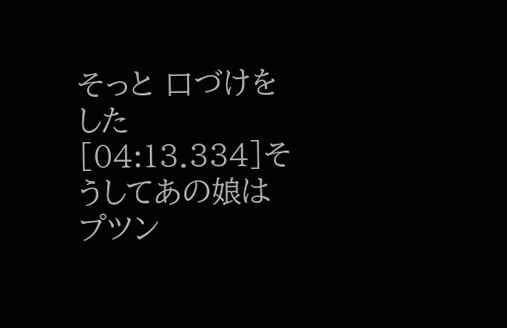そっと 口づけをした [04:13.334]そうしてあの娘は プツン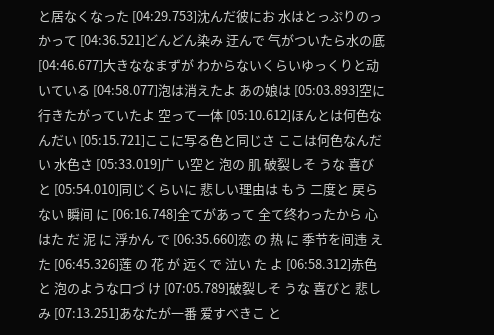と居なくなった [04:29.753]沈んだ彼にお 水はとっぷりのっかって [04:36.521]どんどん染み 迂んで 气がついたら水の底 [04:46.677]大きななまずが わからないくらいゆっくりと动いている [04:58.077]泡は消えたよ あの娘は [05:03.893]空に行きたがっていたよ 空って一体 [05:10.612]ほんとは何色なんだい [05:15.721]ここに写る色と同じさ ここは何色なんだい 水色さ [05:33.019]广 い空と 泡の 肌 破裂しそ うな 喜び と [05:54.010]同じくらいに 悲しい理由は もう 二度と 戻ら ない 瞬间 に [06:16.748]全てがあって 全て终わったから 心 はた だ 泥 に 浮かん で [06:35.660]恋 の 热 に 季节を间违 えた [06:45.326]莲 の 花 が 远くで 泣い た よ [06:58.312]赤色 と 泡のような口づ け [07:05.789]破裂しそ うな 喜びと 悲しみ [07:13.251]あなたが一番 爱すべきこ と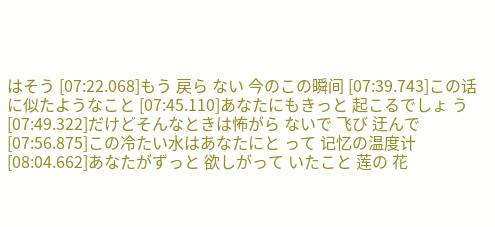はそう [07:22.068]もう 戻ら ない 今のこの瞬间 [07:39.743]この话に似たようなこと [07:45.110]あなたにもきっと 起こるでしょ う [07:49.322]だけどそんなときは怖がら ないで 飞び 迂んで [07:56.875]この冷たい水はあなたにと って 记忆の温度计 [08:04.662]あなたがずっと 欲しがって いたこと 莲の 花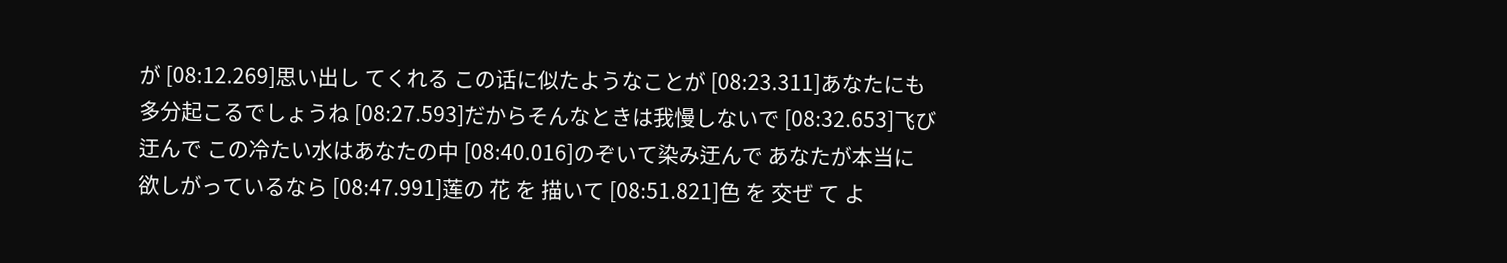が [08:12.269]思い出し てくれる この话に似たようなことが [08:23.311]あなたにも多分起こるでしょうね [08:27.593]だからそんなときは我慢しないで [08:32.653]飞び 迂んで この冷たい水はあなたの中 [08:40.016]のぞいて染み迂んで あなたが本当に 欲しがっているなら [08:47.991]莲の 花 を 描いて [08:51.821]色 を 交ぜ て よ